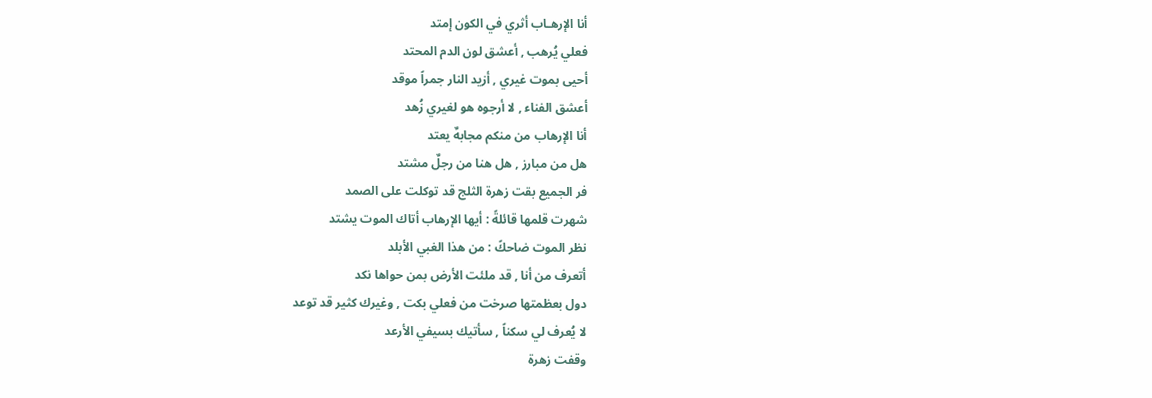أنا الإرهـاب أثري في الكون إمتد
فعلي يُرهب , أعشق لون الدم المحتد
أحيى بموت غيري , أزيد النار جمراً موقد
أعشق الفناء , لا أرجوه هو لغيري زُهد
أنا الإرهاب من منكم مجابهٌ يعتد
هل من مبارز , هل هنا من رجلٌ مشتد
فر الجميع بقت زهرة الثلج قد توكلت على الصمد
شهرت قلمها قائلةً : أيها الإرهاب أتاك الموت يشتد
نظر الموت ضاحكً : من هذا الغبي الأبلد
أتعرف من أنا , قد ملئت الأرض بمن حواها نكد
دول بعظمتها صرخت من فعلي بكت , وغيرك كثير قد توعد
لا يُعرف لي سكناً , سأتيك بسيفي الأرعد
وقفت زهرة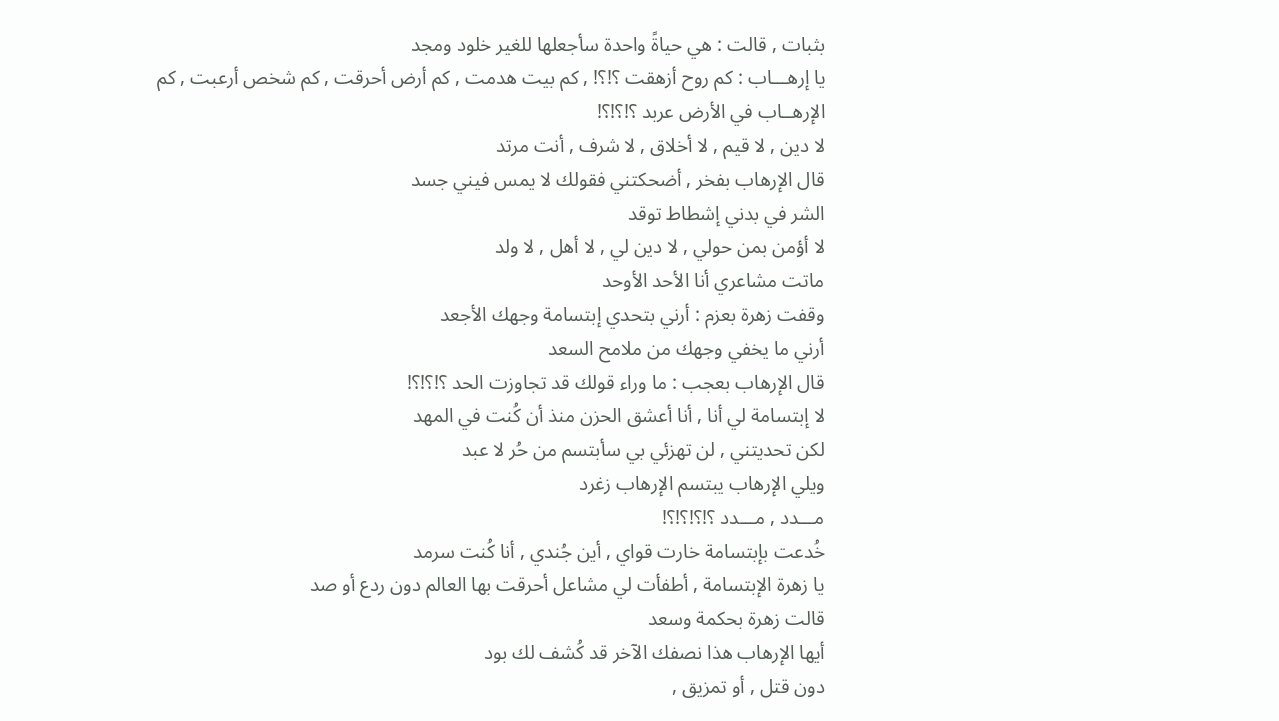بثبات , قالت : هي حياةً واحدة سأجعلها للغير خلود ومجد
يا إرهـــاب : كم روح أزهقت ؟!؟! , كم بيت هدمت , كم أرض أحرقت , كم شخص أرعبت , كم الإرهــاب في الأرض عربد ؟!؟!؟!
لا دين , لا قيم , لا أخلاق , لا شرف , أنت مرتد
قال الإرهاب بفخر , أضحكتني فقولك لا يمس فيني جسد
الشر في بدني إشطاط توقد
لا أؤمن بمن حولي , لا دين لي , لا أهل , لا ولد
ماتت مشاعري أنا الأحد الأوحد
وقفت زهرة بعزم : أرني بتحدي إبتسامة وجهك الأجعد
أرني ما يخفي وجهك من ملامح السعد
قال الإرهاب بعجب : ما وراء قولك قد تجاوزت الحد ؟!؟!؟!
لا إبتسامة لي أنا , أنا أعشق الحزن منذ أن كُنت في المهد
لكن تحديتني , لن تهزئي بي سأبتسم من حُر لا عبد
ويلي الإرهاب يبتسم الإرهاب زغرد
مـــدد , مـــدد ؟!؟!؟!؟!
خُدعت بإبتسامة خارت قواي , أين جُندي , أنا كُنت سرمد
يا زهرة الإبتسامة , أطفأت لي مشاعل أحرقت بها العالم دون ردع أو صد
قالت زهرة بحكمة وسعد
أيها الإرهاب هذا نصفك الآخر قد كُشف لك بود
دون قتل , أو تمزيق ,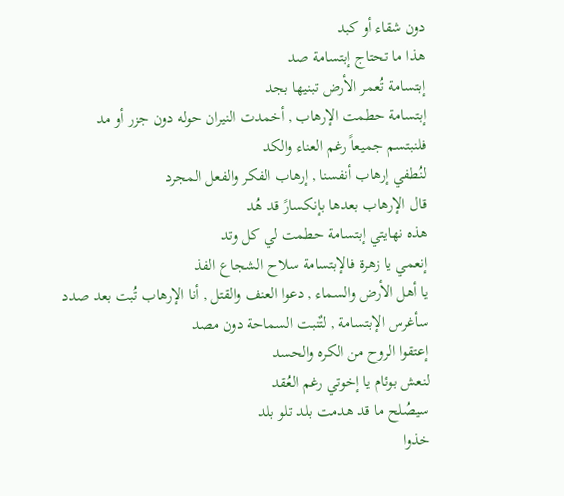دون شقاء أو كبد
هذا ما تحتاج إبتسامة صد
إبتسامة تُعمر الأرض تبنيها بجد
إبتسامة حطمت الإرهاب , أخمدت النيران حوله دون جزر أو مد
فلنبتسم جميعاً رغم العناء والكد
لنُطفي إرهاب أنفسنا , إرهاب الفكر والفعل المجرد
قال الإرهاب بعدها بإنكسارً قد هُد
هذه نهايتي إبتسامة حطمت لي كل وتد
إنعمي يا زهرة فالإبتسامة سلاح الشجاع الفذ
يا أهل الأرض والسماء , دعوا العنف والقتل , أنا الإرهاب تُبت بعد صدد
سأغرس الإبتسامة , لتٌنبت السماحة دون مصد
إعتقوا الروح من الكره والحسد
لنعش بوئام يا إخوتي رغم العُقد
سيصُلح ما قد هدمت بلد تلو بلد
خذوا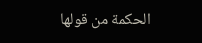الحكمة من قولها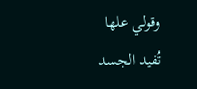وقولي علها تُفيد الجسد